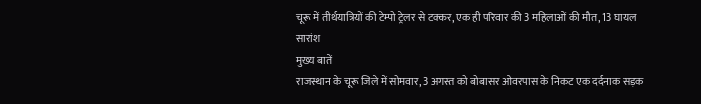चूरू में तीर्थयात्रियों की टेम्पो ट्रेलर से टक्कर, एक ही परिवार की 3 महिलाओं की मौत, 13 घायल
सारांश
मुख्य बातें
राजस्थान के चूरू जिले में सोमवार, 3 अगस्त को बोबासर ओवरपास के निकट एक दर्दनाक सड़क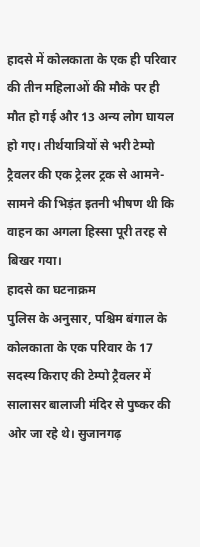हादसे में कोलकाता के एक ही परिवार की तीन महिलाओं की मौके पर ही मौत हो गई और 13 अन्य लोग घायल हो गए। तीर्थयात्रियों से भरी टेम्पो ट्रैवलर की एक ट्रेलर ट्रक से आमने-सामने की भिड़ंत इतनी भीषण थी कि वाहन का अगला हिस्सा पूरी तरह से बिखर गया।
हादसे का घटनाक्रम
पुलिस के अनुसार, पश्चिम बंगाल के कोलकाता के एक परिवार के 17 सदस्य किराए की टेम्पो ट्रैवलर में सालासर बालाजी मंदिर से पुष्कर की ओर जा रहे थे। सुजानगढ़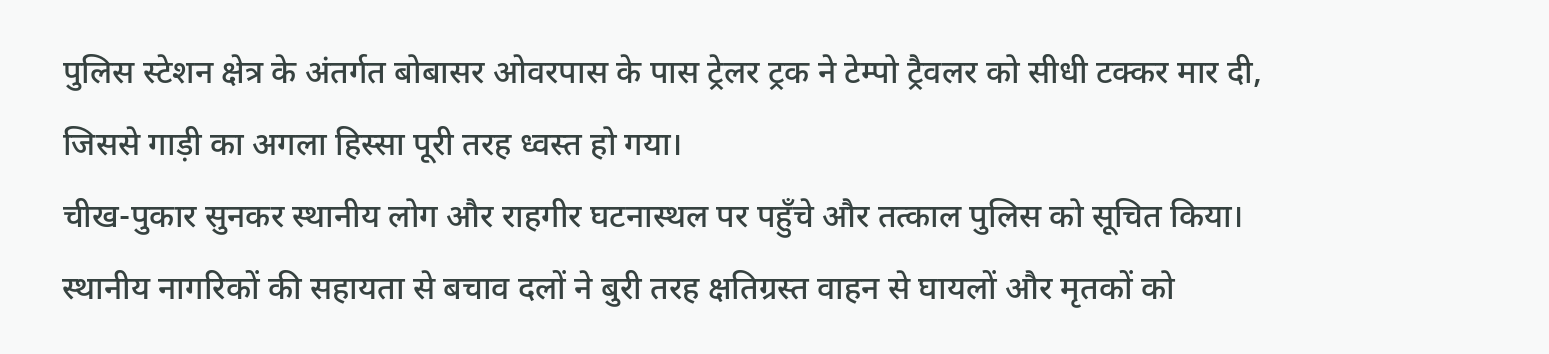पुलिस स्टेशन क्षेत्र के अंतर्गत बोबासर ओवरपास के पास ट्रेलर ट्रक ने टेम्पो ट्रैवलर को सीधी टक्कर मार दी, जिससे गाड़ी का अगला हिस्सा पूरी तरह ध्वस्त हो गया।
चीख-पुकार सुनकर स्थानीय लोग और राहगीर घटनास्थल पर पहुँचे और तत्काल पुलिस को सूचित किया। स्थानीय नागरिकों की सहायता से बचाव दलों ने बुरी तरह क्षतिग्रस्त वाहन से घायलों और मृतकों को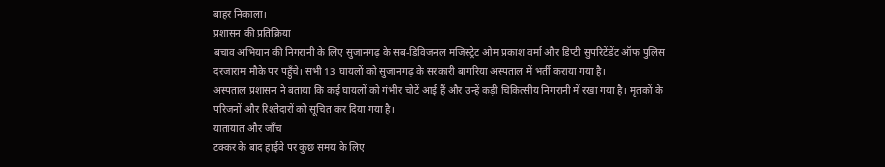बाहर निकाला।
प्रशासन की प्रतिक्रिया
बचाव अभियान की निगरानी के लिए सुजानगढ़ के सब-डिविजनल मजिस्ट्रेट ओम प्रकाश वर्मा और डिप्टी सुपरिटेंडेंट ऑफ पुलिस दरजाराम मौके पर पहुँचे। सभी 13 घायलों को सुजानगढ़ के सरकारी बागरिया अस्पताल में भर्ती कराया गया है।
अस्पताल प्रशासन ने बताया कि कई घायलों को गंभीर चोटें आई हैं और उन्हें कड़ी चिकित्सीय निगरानी में रखा गया है। मृतकों के परिजनों और रिश्तेदारों को सूचित कर दिया गया है।
यातायात और जाँच
टक्कर के बाद हाईवे पर कुछ समय के लिए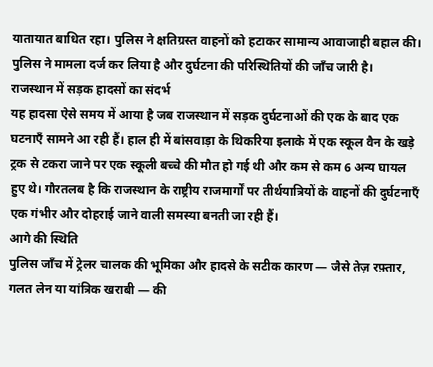यातायात बाधित रहा। पुलिस ने क्षतिग्रस्त वाहनों को हटाकर सामान्य आवाजाही बहाल की। पुलिस ने मामला दर्ज कर लिया है और दुर्घटना की परिस्थितियों की जाँच जारी है।
राजस्थान में सड़क हादसों का संदर्भ
यह हादसा ऐसे समय में आया है जब राजस्थान में सड़क दुर्घटनाओं की एक के बाद एक घटनाएँ सामने आ रही हैं। हाल ही में बांसवाड़ा के थिकरिया इलाके में एक स्कूल वैन के खड़े ट्रक से टकरा जाने पर एक स्कूली बच्चे की मौत हो गई थी और कम से कम 6 अन्य घायल हुए थे। गौरतलब है कि राजस्थान के राष्ट्रीय राजमार्गों पर तीर्थयात्रियों के वाहनों की दुर्घटनाएँ एक गंभीर और दोहराई जाने वाली समस्या बनती जा रही हैं।
आगे की स्थिति
पुलिस जाँच में ट्रेलर चालक की भूमिका और हादसे के सटीक कारण — जैसे तेज़ रफ़्तार, गलत लेन या यांत्रिक खराबी — की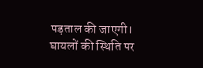पड़ताल की जाएगी। घायलों की स्थिति पर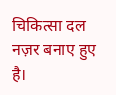चिकित्सा दल नज़र बनाए हुए है।